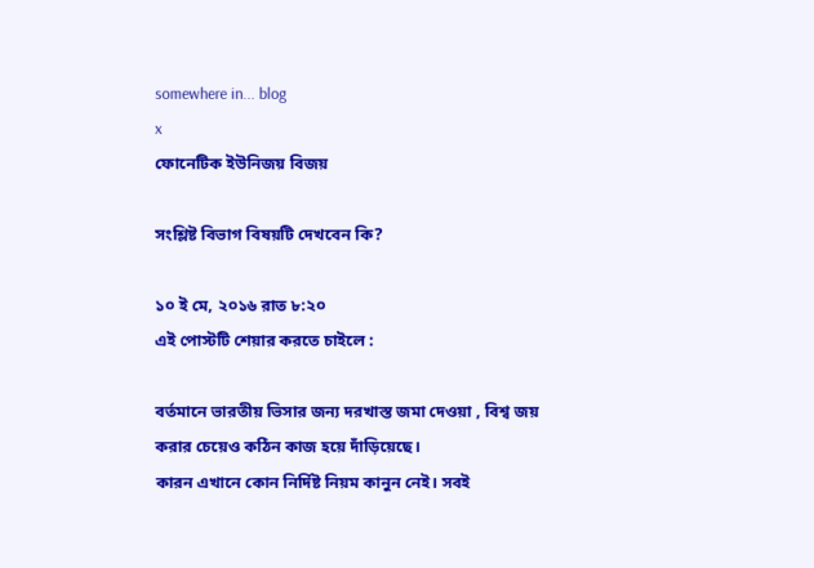somewhere in... blog
x
ফোনেটিক ইউনিজয় বিজয়

সংশ্লিষ্ট বিভাগ বিষয়টি দেখবেন কি?

১০ ই মে, ২০১৬ রাত ৮:২০
এই পোস্টটি শেয়ার করতে চাইলে :

বর্তমানে ভারতীয় ভিসার জন্য দরখাস্ত জমা দেওয়া , বিশ্ব জয় করার চেয়েও কঠিন কাজ হয়ে দাঁড়িয়েছে।
কারন এখানে কোন নির্দিষ্ট নিয়ম কানুন নেই। সবই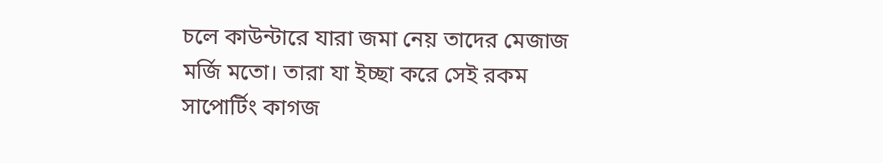চলে কাউন্টারে যারা জমা নেয় তাদের মেজাজ মর্জি মতো। তারা যা ইচ্ছা করে সেই রকম সাপোর্টিং কাগজ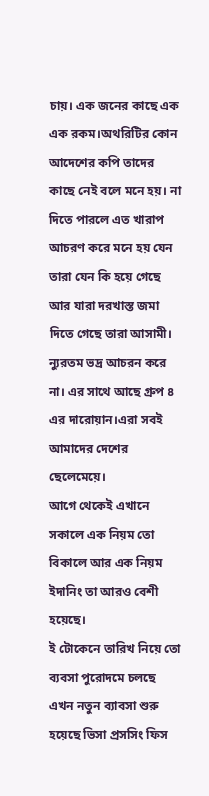চায়। এক জনের কাছে এক এক রকম।অথরিটির কোন আদেশের কপি তাদের কাছে নেই বলে মনে হয়। না দিতে পারলে এত খারাপ আচরণ করে মনে হয় যেন তারা যেন কি হয়ে গেছে আর যারা দরখাস্ত জমা দিতে গেছে তারা আসামী। ন্যুরতম ভদ্র আচরন করে না। এর সাথে আছে গ্রুপ ৪ এর দারোয়ান।এরা সবই আমাদের দেশের ছেলেমেয়ে।
আগে থেকেই এখানে সকালে এক নিয়ম তো বিকালে আর এক নিয়ম ইদানিং তা আরও বেশী হয়েছে।
ই টোকেনে তারিখ নিয়ে তো ব্যবসা পুরোদমে চলছে এখন নতুন ব্যাবসা শুরু হয়েছে ভিসা প্রসসিং ফিস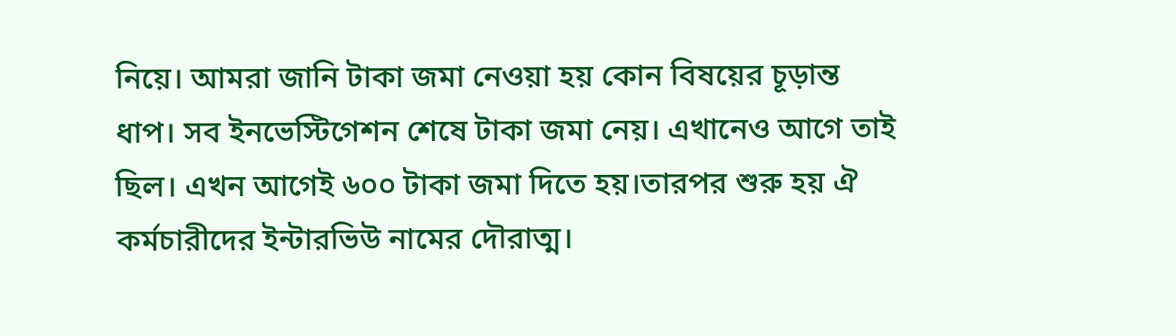নিয়ে। আমরা জানি টাকা জমা নেওয়া হয় কোন বিষয়ের চূড়ান্ত ধাপ। সব ইনভেস্টিগেশন শেষে টাকা জমা নেয়। এখানেও আগে তাই ছিল। এখন আগেই ৬০০ টাকা জমা দিতে হয়।তারপর শুরু হয় ঐ কর্মচারীদের ইন্টারভিউ নামের দৌরাত্ম।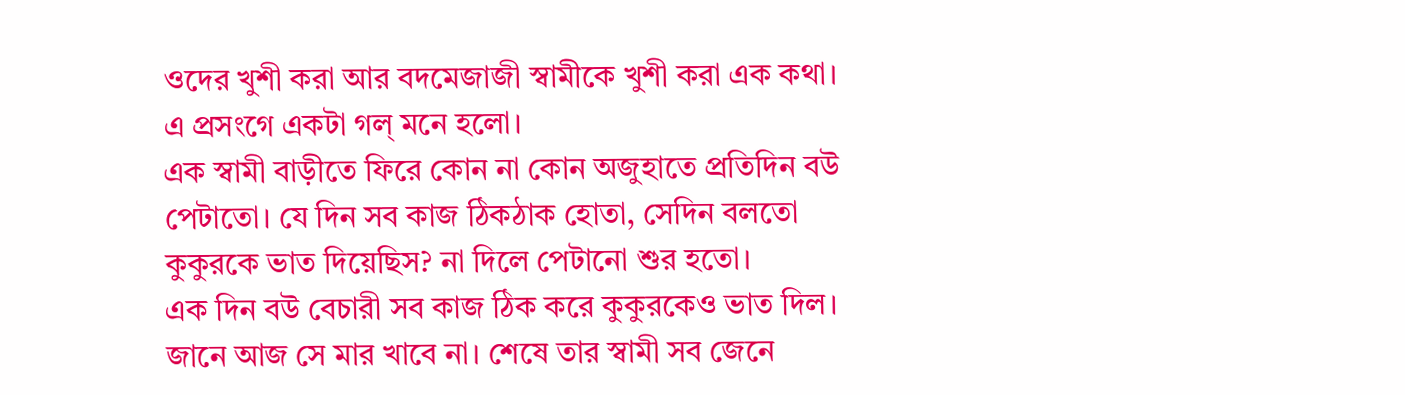ওদের খুশী করা আর বদমেজাজী স্বামীকে খুশী করা এক কথা। এ প্রসংগে একটা গল্ মনে হলো।
এক স্বামী বাড়ীতে ফিরে কোন না কোন অজুহাতে প্রতিদিন বউ পেটাতো। যে দিন সব কাজ ঠিকঠাক হোতা, সেদিন বলতো কুকুরকে ভাত দিয়েছিস? না দিলে পেটানো শুর হতো।
এক দিন বউ বেচারী সব কাজ ঠিক করে কুকুরকেও ভাত দিল। জানে আজ সে মার খাবে না। শেষে তার স্বামী সব জেনে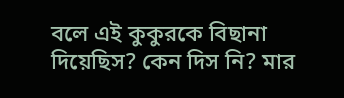বলে এই কুকুরকে বিছানা দিয়েছিস? কেন দিস নি? মার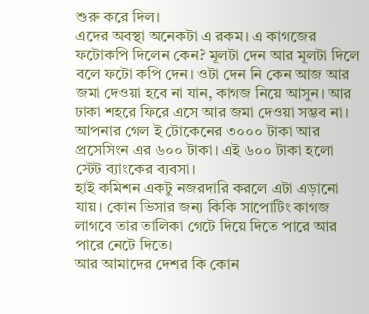শুরু করে দিল।
এদের অবস্থা অনেকটা এ রকম। এ কাগজের ফটোকপি দিলেন কেন? মূলটা দেন আর মূলটা দিলে বলে ফটো কপি দেন। ওটা দেন নি কেন আজ আর জমা দেওয়া হবে না যান, কাগজ নিয়ে আসুন। আর ঢাকা শহরে ফিরে এসে আর জমা দেওয়া সম্ভব না।
আপনার গেল ই টোকেনের ৩০০০ টাকা আর প্রসেসিংন এর ৬০০ টাকা। এই ৬০০ টাকা হলো স্টেট ব্যাংকের ব্যবসা।
হাই কমিশন একটু নজরদারি করলে এটা এড়ানো যায়। কোন ভিসার জন্য কিকি সাপোটিং কাগজ লাগবে তার তালিকা গেটে দিয়ে দিতে পারে আর পারে নেটে দিতে।
আর আমাদের দেশর কি কোন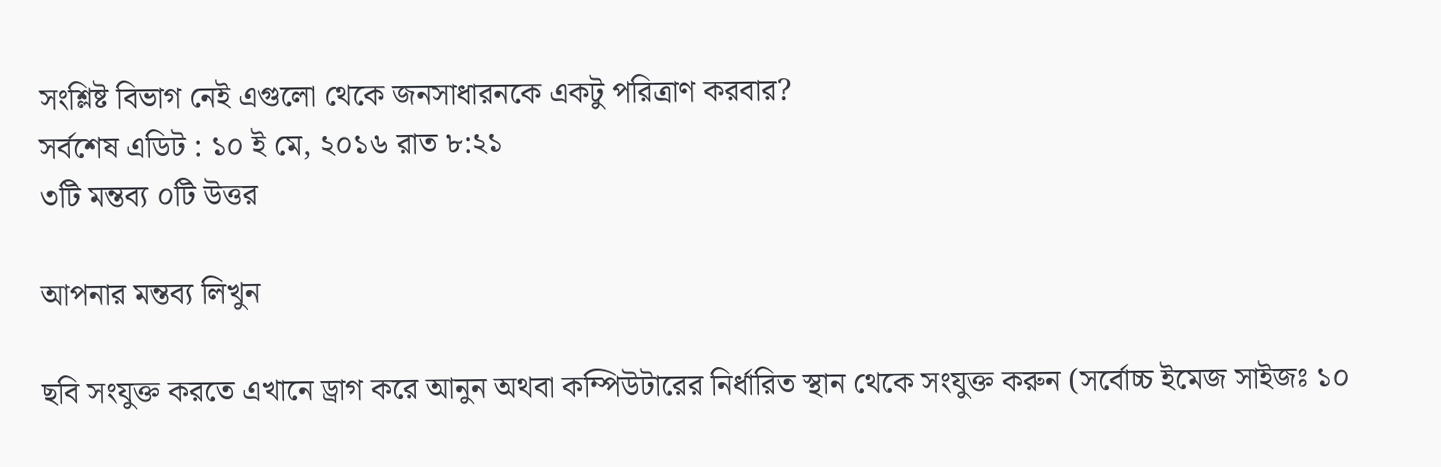সংশ্লিষ্ট বিভাগ নেই এগুলো থেকে জনসাধারনকে একটু পরিত্রাণ করবার?
সর্বশেষ এডিট : ১০ ই মে, ২০১৬ রাত ৮:২১
৩টি মন্তব্য ০টি উত্তর

আপনার মন্তব্য লিখুন

ছবি সংযুক্ত করতে এখানে ড্রাগ করে আনুন অথবা কম্পিউটারের নির্ধারিত স্থান থেকে সংযুক্ত করুন (সর্বোচ্চ ইমেজ সাইজঃ ১০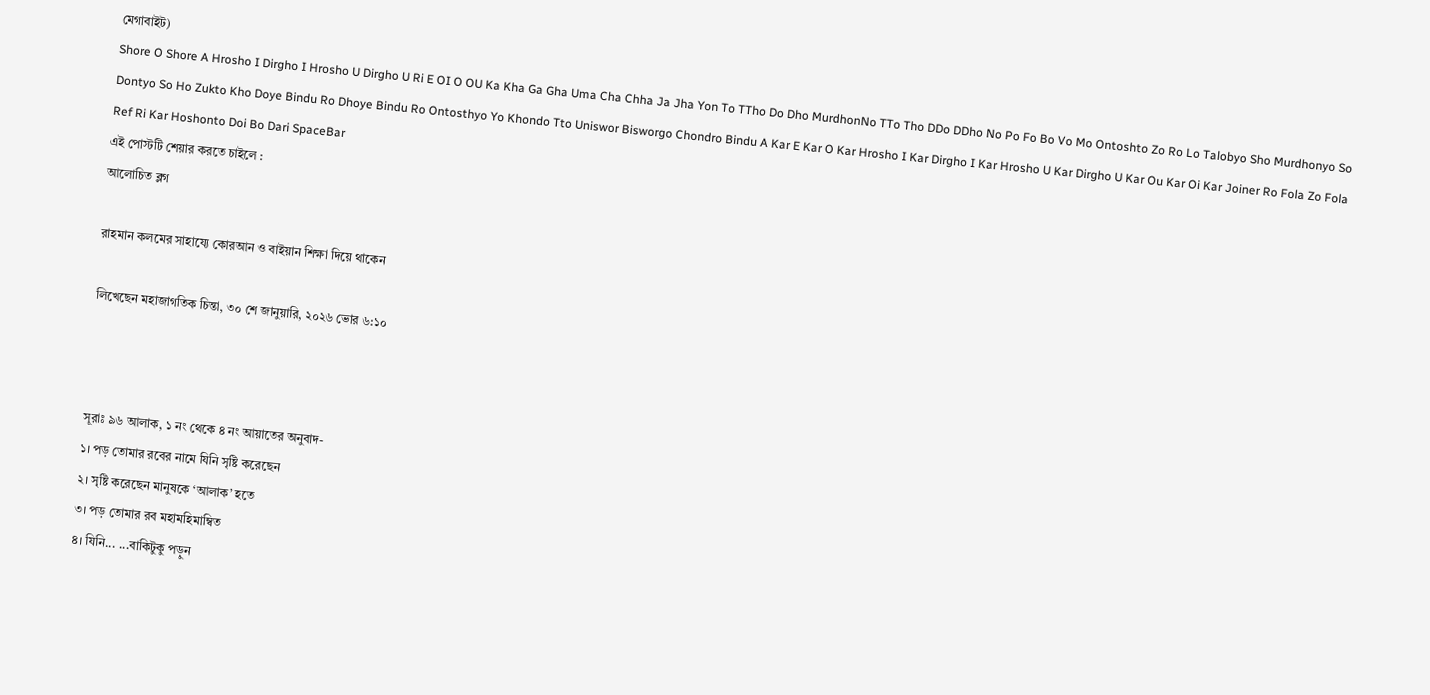মেগাবাইট)
Shore O Shore A Hrosho I Dirgho I Hrosho U Dirgho U Ri E OI O OU Ka Kha Ga Gha Uma Cha Chha Ja Jha Yon To TTho Do Dho MurdhonNo TTo Tho DDo DDho No Po Fo Bo Vo Mo Ontoshto Zo Ro Lo Talobyo Sho Murdhonyo So Dontyo So Ho Zukto Kho Doye Bindu Ro Dhoye Bindu Ro Ontosthyo Yo Khondo Tto Uniswor Bisworgo Chondro Bindu A Kar E Kar O Kar Hrosho I Kar Dirgho I Kar Hrosho U Kar Dirgho U Kar Ou Kar Oi Kar Joiner Ro Fola Zo Fola Ref Ri Kar Hoshonto Doi Bo Dari SpaceBar
এই পোস্টটি শেয়ার করতে চাইলে :
আলোচিত ব্লগ

রাহমান কলমের সাহায্যে কোরআন ও বাইয়ান শিক্ষা দিয়ে থাকেন

লিখেছেন মহাজাগতিক চিন্তা, ৩০ শে জানুয়ারি, ২০২৬ ভোর ৬:১০



সূরাঃ ৯৬ আলাক, ১ নং থেকে ৪ নং আয়াতের অনুবাদ-
১। পড় তোমার রবের নামে যিনি সৃষ্টি করেছেন
২। সৃষ্টি করেছেন মানুষকে ‘আলাক’ হতে
৩। পড় তোমার রব মহামহিমাম্বিত
৪। যিনি... ...বাকিটুকু পড়ুন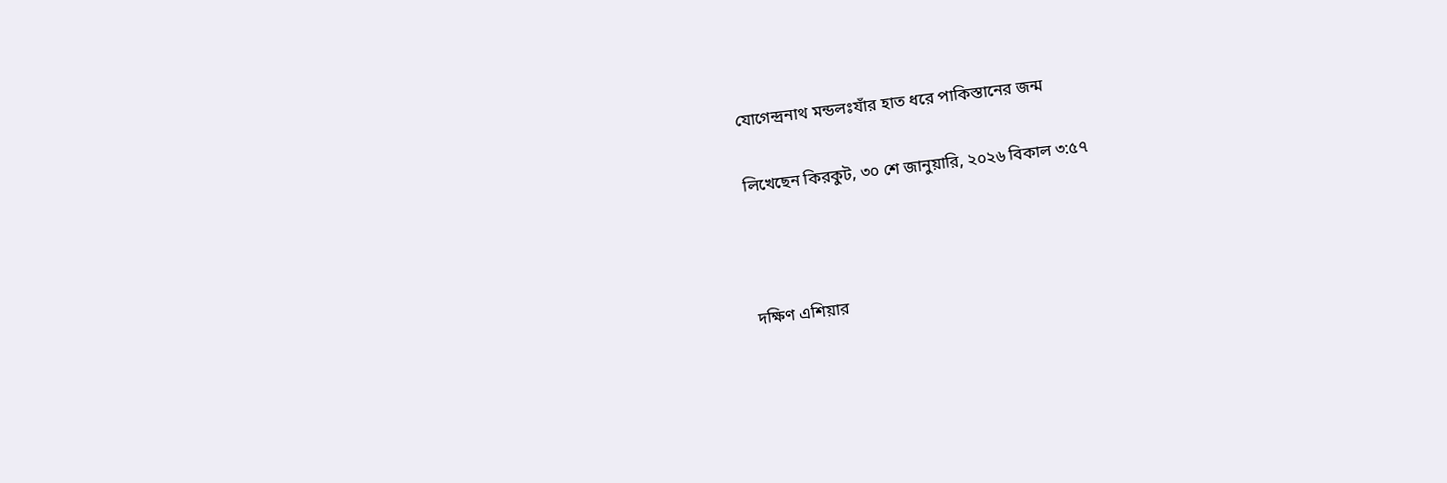যোগেন্দ্রনাথ মন্ডলঃযাঁর হাত ধরে পাকিস্তানের জন্ম

লিখেছেন কিরকুট, ৩০ শে জানুয়ারি, ২০২৬ বিকাল ৩:৫৭



দক্ষিণ এশিয়ার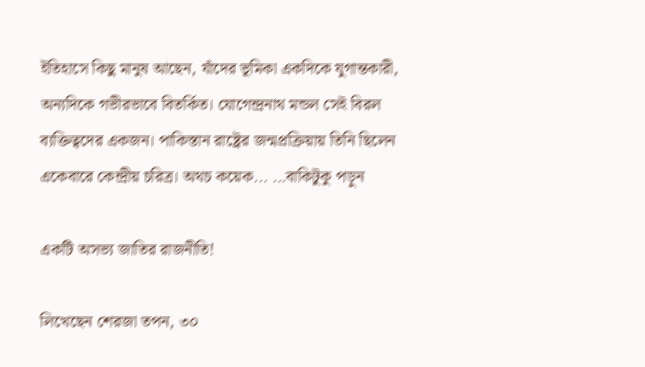ইতিহাসে কিছু মানুষ আছেন, যাঁদের ভূমিকা একদিকে যুগান্তকারী, অন্যদিকে গভীরভাবে বিতর্কিত। যোগেন্দ্রনাথ মন্ডল সেই বিরল ব্যক্তিত্বদের একজন। পাকিস্তান রাষ্ট্রের জন্মপ্রক্রিয়ায় তিনি ছিলেন একেবারে কেন্দ্রীয় চরিত্র। অথচ কয়েক... ...বাকিটুকু পড়ুন

একটি অসভ্য জাতির রাজনীতি!

লিখেছেন শেরজা তপন, ৩০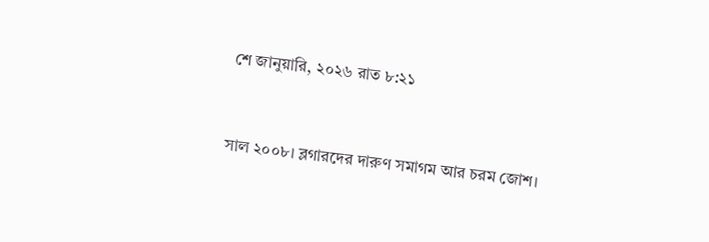শে জানুয়ারি, ২০২৬ রাত ৮:২১


সাল ২০০৮। ব্লগারদের দারুণ সমাগম আর চরম জোশ।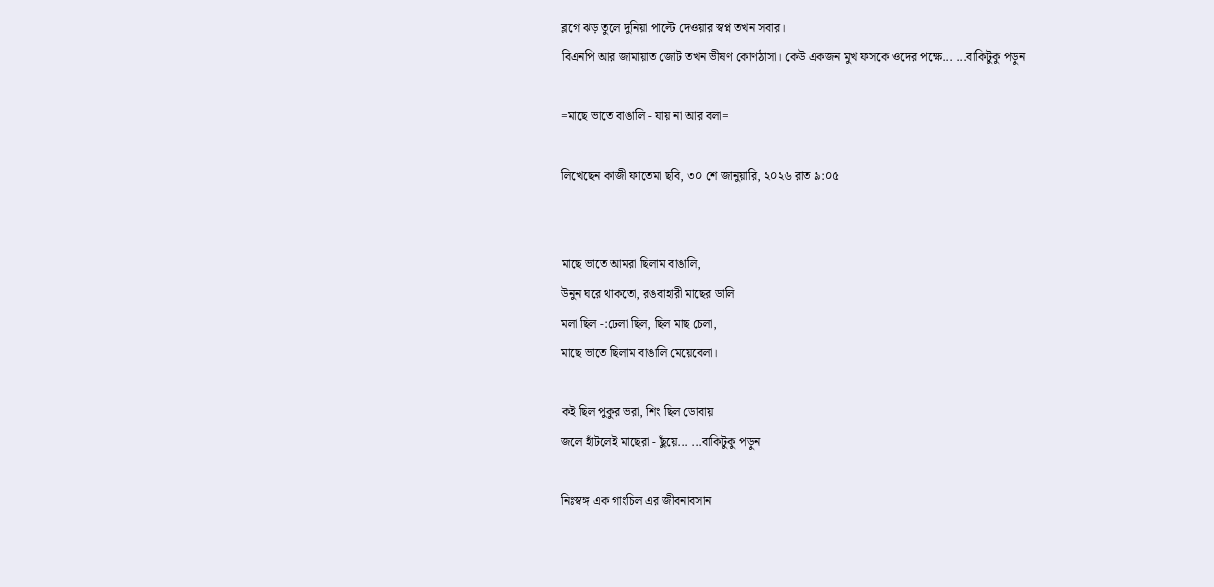ব্লগে ঝড় তুলে দুনিয়া পাল্টে দেওয়ার স্বপ্ন তখন সবার।
বিএনপি আর জামায়াত জোট তখন ভীষণ কোণঠাসা। কেউ একজন মুখ ফসকে ওদের পক্ষে... ...বাকিটুকু পড়ুন

=মাছে ভাতে বাঙালি - যায় না আর বলা=

লিখেছেন কাজী ফাতেমা ছবি, ৩০ শে জানুয়ারি, ২০২৬ রাত ৯:০৫


মাছে ভাতে আমরা ছিলাম বাঙালি,
উনুন ঘরে থাকতো, রঙবাহারী মাছের ডালি
মলা ছিল -:ঢেলা ছিল, ছিল মাছ চেলা,
মাছে ভাতে ছিলাম বাঙালি মেয়েবেলা।

কই ছিল পুকুর ভরা, শিং ছিল ডোবায়
জলে হাঁটলেই মাছেরা - ছুঁয়ে... ...বাকিটুকু পড়ুন

নিঃস্বঙ্গ এক গাংচিল এর জীবনাবসান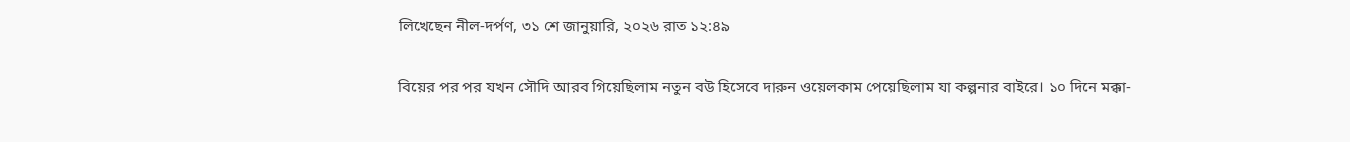লিখেছেন নীল-দর্পণ, ৩১ শে জানুয়ারি, ২০২৬ রাত ১২:৪৯

বিয়ের পর পর যখন সৌদি আরব গিয়েছিলাম নতুন বউ হিসেবে দারুন ওয়েলকাম পেয়েছিলাম যা কল্পনার বাইরে। ১০ দিনে মক্কা-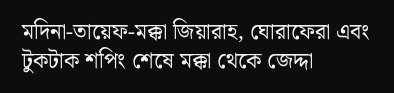মদিনা-তায়েফ-মক্কা জিয়ারাহ, ঘোরাফেরা এবং টুকটাক শপিং শেষে মক্কা থেকে জেদ্দা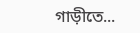গাড়ীতে...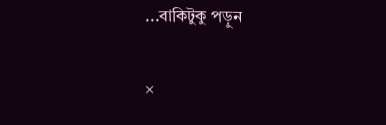...বাকিটুকু পড়ুন

×